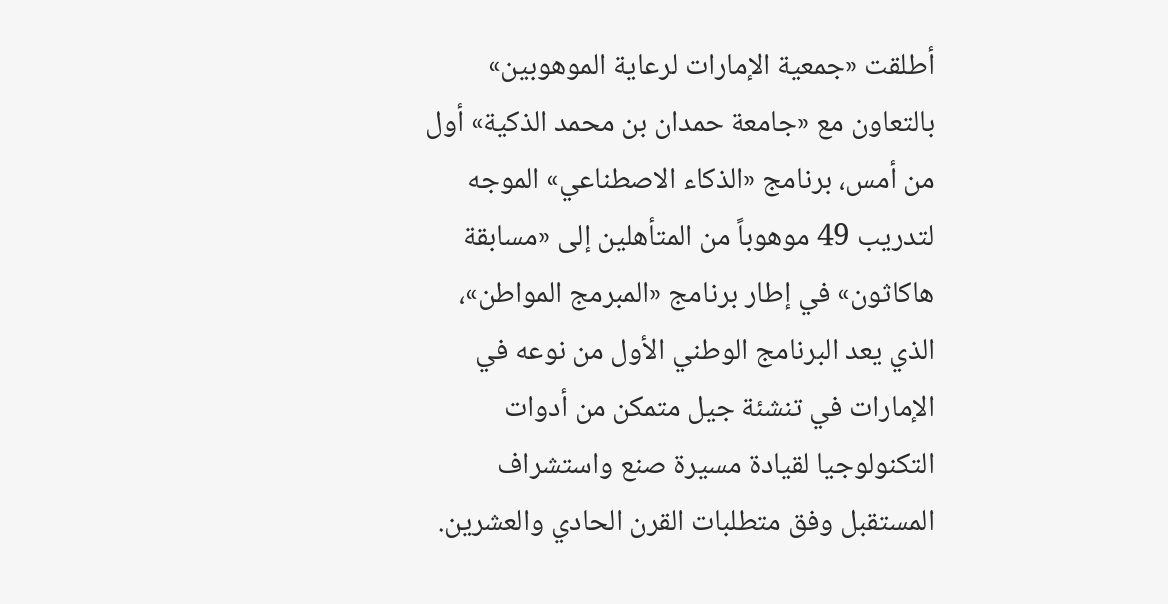أطلقت «جمعية الإمارات لرعاية الموهوبين» بالتعاون مع «جامعة حمدان بن محمد الذكية» أول من أمس، برنامج «الذكاء الاصطناعي» الموجه لتدريب 49 موهوباً من المتأهلين إلى «مسابقة هاكاثون» في إطار برنامج «المبرمج المواطن»، الذي يعد البرنامج الوطني الأول من نوعه في الإمارات في تنشئة جيل متمكن من أدوات التكنولوجيا لقيادة مسيرة صنع واستشراف المستقبل وفق متطلبات القرن الحادي والعشرين.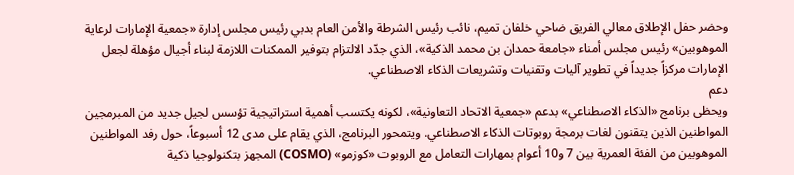وحضر حفل الإطلاق معالي الفريق ضاحي خلفان تميم، نائب رئيس الشرطة والأمن العام بدبي رئيس مجلس إدارة «جمعية الإمارات لرعاية الموهوبين» رئيس مجلس أمناء «جامعة حمدان بن محمد الذكية»، الذي جدّد الالتزام بتوفير الممكنات اللازمة لبناء أجيال مؤهلة لجعل الإمارات مركزاً جديداً في تطوير آليات وتقنيات وتشريعات الذكاء الاصطناعي.
دعم
ويحظى برنامج «الذكاء الاصطناعي» بدعم «جمعية الاتحاد التعاونية»، لكونه يكتسب أهمية استراتيجية تؤسس لجيل جديد من المبرمجين المواطنين الذين يتقنون لغات برمجة روبوتات الذكاء الاصطناعي. ويتمحور البرنامج، الذي يقام على مدى 12 أسبوعاً، حول رفد المواطنين الموهوبين من الفئة العمرية بين 7 و10 أعوام بمهارات التعامل مع الروبوت «كوزمو» (COSMO) المجهز بتكنولوجيا ذكية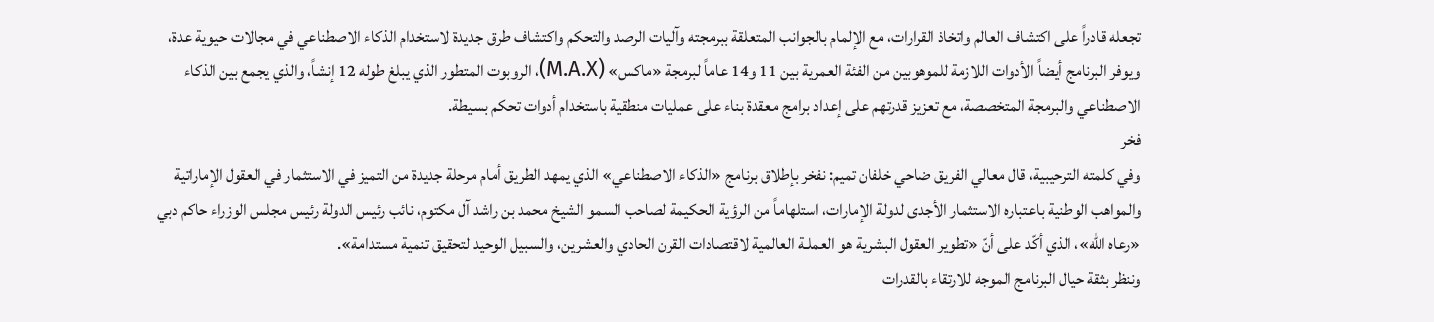تجعله قادراً على اكتشاف العالم واتخاذ القرارات، مع الإلمام بالجوانب المتعلقة ببرمجته وآليات الرصد والتحكم واكتشاف طرق جديدة لاستخدام الذكاء الاصطناعي في مجالات حيوية عدة، ويوفر البرنامج أيضاً الأدوات اللازمة للموهوبين من الفئة العمرية بين 11 و14 عاماً لبرمجة «ماكس» (M.A.X)، الروبوت المتطور الذي يبلغ طوله 12 إنشاً، والذي يجمع بين الذكاء الاصطناعي والبرمجة المتخصصة، مع تعزيز قدرتهم على إعداد برامج معقدة بناء على عمليات منطقية باستخدام أدوات تحكم بسيطة.
فخر
وفي كلمته الترحيبية، قال معالي الفريق ضاحي خلفان تميم: نفخر بإطلاق برنامج «الذكاء الاصطناعي» الذي يمهد الطريق أمام مرحلة جديدة من التميز في الاستثمار في العقول الإماراتية والمواهب الوطنية باعتباره الاستثمار الأجدى لدولة الإمارات، استلهاماً من الرؤية الحكيمة لصاحب السمو الشيخ محمد بن راشد آل مكتوم، نائب رئيس الدولة رئيس مجلس الوزراء حاكم دبي «رعاه الله»، الذي أكّد على أنّ «تطوير العقول البشرية هو العملـة العالمية لاقتصادات القرن الحادي والعشرين، والسبيل الوحيد لتحقيق تنمية مستدامة».
وننظر بثقة حيال البرنامج الموجه للارتقاء بالقدرات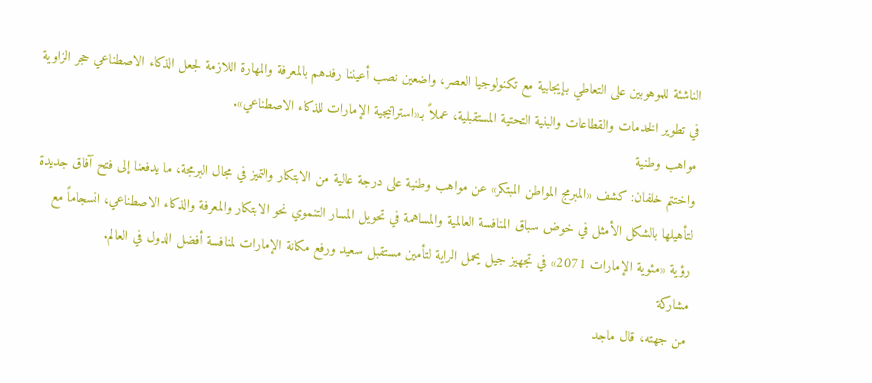الناشئة للموهوبين على التعاطي بإيجابية مع تكنولوجيا العصر، واضعين نصب أعيننا رفدهم بالمعرفة والمهارة اللازمة لجعل الذكاء الاصطناعي حجر الزاوية في تطوير الخدمات والقطاعات والبنية التحتية المستقبلية، عملاً بـ«استراتيجية الإمارات للذكاء الاصطناعي».
مواهب وطنية
واختتم خلفان: كشف «المبرمج المواطن المبتكر» عن مواهب وطنية على درجة عالية من الابتكار والتميز في مجال البرمجة، ما يدفعنا إلى فتح آفاق جديدة لتأهيلها بالشكل الأمثل في خوض سباق المنافسة العالمية والمساهمة في تحويل المسار التنموي نحو الابتكار والمعرفة والذكاء الاصطناعي، انسجاماً مع رؤية «مئوية الإمارات 2071» في تجهيز جيل يحمل الراية لتأمين مستقبل سعيد ورفع مكانة الإمارات لمنافسة أفضل الدول في العالم.
مشاركة
من جهته، قال ماجد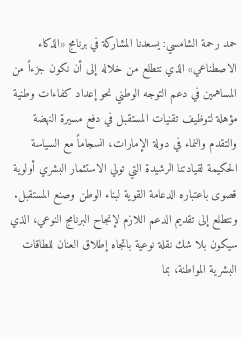حمد رحمة الشامسي: يسعدنا المشاركة في برنامج «الذكاء الاصطناعي» الذي نتطلع من خلاله إلى أن نكون جزءاً من المساهمين في دعم التوجه الوطني نحو إعداد كفاءات وطنية مؤهلة لتوظيف تقنيات المستقبل في دفع مسيرة النهضة والتقدم والنماء في دولة الإمارات، انسجاماً مع السياسة الحكيمة لقيادتنا الرشيدة التي تولي الاستثمار البشري أولوية قصوى باعتباره الدعامة القوية لبناء الوطن وصنع المستقبل.
ونتطلع إلى تقديم الدعم اللازم لإنجاح البرنامج النوعي، الذي سيكون بلا شك نقلة نوعية باتجاه إطلاق العنان للطاقات البشرية المواطنة، بما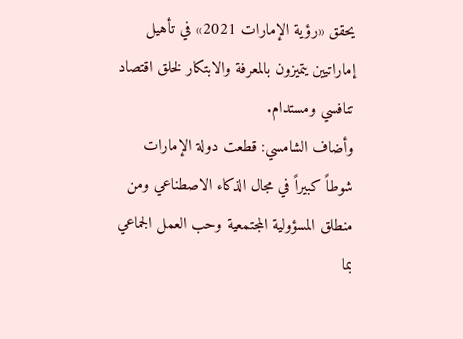يحقق «رؤية الإمارات 2021» في تأهيل إماراتيين يتميزون بالمعرفة والابتكار لخلق اقتصاد تنافسي ومستدام.
وأضاف الشامسي: قطعت دولة الإمارات شوطاً كبيراً في مجال الذكاء الاصطناعي ومن منطلق المسؤولية المجتمعية وحب العمل الجماعي بما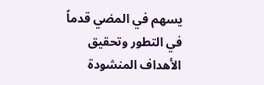يسهم في المضي قدماً في التطور وتحقيق الأهداف المنشودة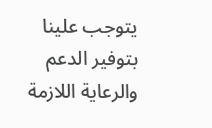يتوجب علينا بتوفير الدعم والرعاية اللازمة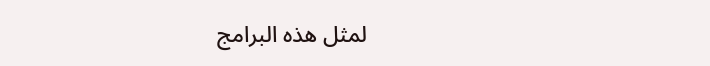لمثل هذه البرامج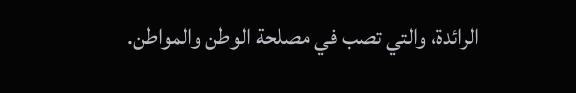الرائدة، والتي تصب في مصلحة الوطن والمواطن.